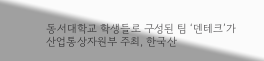동서대학교 학생들로 구성된 팀 ‘덴테크’가
산업통상자원부 주최, 한국산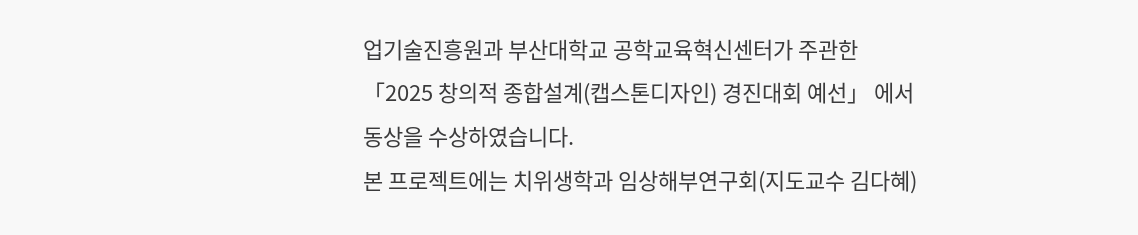업기술진흥원과 부산대학교 공학교육혁신센터가 주관한
「2025 창의적 종합설계(캡스톤디자인) 경진대회 예선」 에서 동상을 수상하였습니다.
본 프로젝트에는 치위생학과 임상해부연구회(지도교수 김다혜)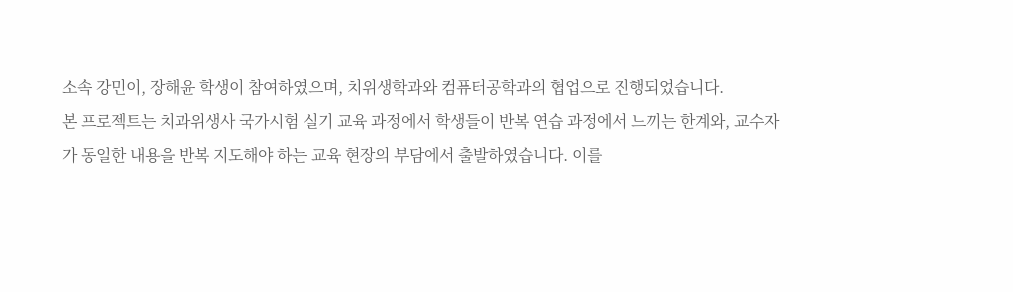소속 강민이, 장해윤 학생이 참여하였으며, 치위생학과와 컴퓨터공학과의 협업으로 진행되었습니다.
본 프로젝트는 치과위생사 국가시험 실기 교육 과정에서 학생들이 반복 연습 과정에서 느끼는 한계와, 교수자가 동일한 내용을 반복 지도해야 하는 교육 현장의 부담에서 출발하였습니다. 이를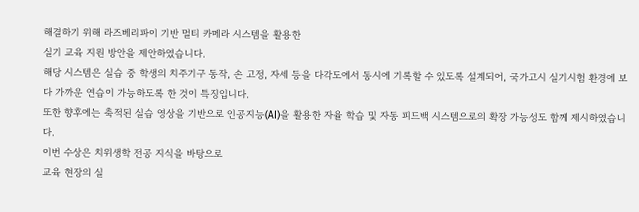해결하기 위해 라즈베리파이 기반 멀티 카메라 시스템을 활용한
실기 교육 지원 방안을 제안하였습니다.
해당 시스템은 실습 중 학생의 치주기구 동작, 손 고정, 자세 등을 다각도에서 동시에 기록할 수 있도록 설계되어, 국가고시 실기시험 환경에 보다 가까운 연습이 가능하도록 한 것이 특징입니다.
또한 향후에는 축적된 실습 영상을 기반으로 인공지능(AI)을 활용한 자율 학습 및 자동 피드백 시스템으로의 확장 가능성도 함께 제시하였습니다.
이번 수상은 치위생학 전공 지식을 바탕으로
교육 현장의 실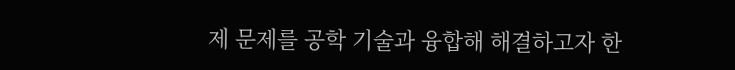제 문제를 공학 기술과 융합해 해결하고자 한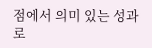점에서 의미 있는 성과로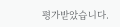평가받았습니다.